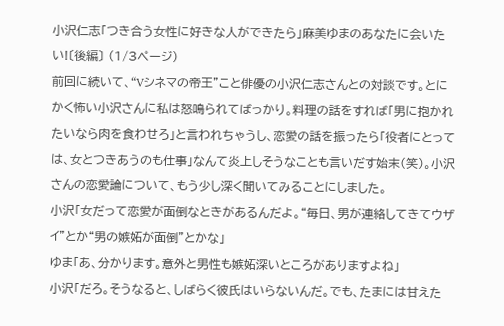小沢仁志「つき合う女性に好きな人ができたら」麻美ゆまのあなたに会いたい!〔後編〕 (1/3ページ)
前回に続いて、“Vシネマの帝王”こと俳優の小沢仁志さんとの対談です。とにかく怖い小沢さんに私は怒鳴られてばっかり。料理の話をすれば「男に抱かれたいなら肉を食わせろ」と言われちゃうし、恋愛の話を振ったら「役者にとっては、女とつきあうのも仕事」なんて炎上しそうなことも言いだす始末(笑)。小沢さんの恋愛論について、もう少し深く聞いてみることにしました。
小沢「女だって恋愛が面倒なときがあるんだよ。“毎日、男が連絡してきてウザイ”とか“男の嫉妬が面倒”とかな」
ゆま「あ、分かります。意外と男性も嫉妬深いところがありますよね」
小沢「だろ。そうなると、しばらく彼氏はいらないんだ。でも、たまには甘えた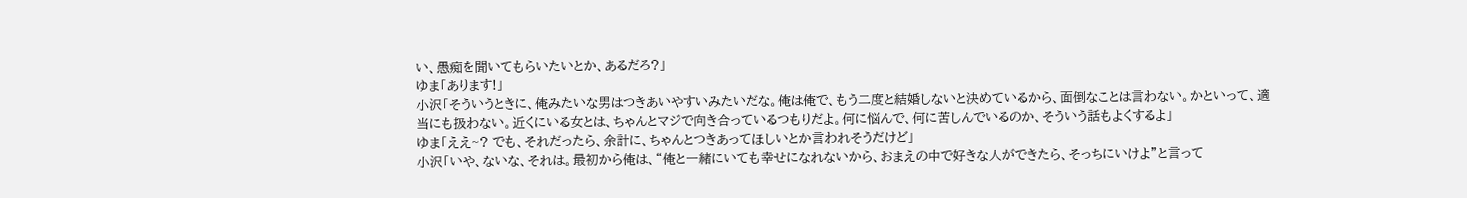い、愚痴を聞いてもらいたいとか、あるだろ?」
ゆま「あります!」
小沢「そういうときに、俺みたいな男はつきあいやすいみたいだな。俺は俺で、もう二度と結婚しないと決めているから、面倒なことは言わない。かといって、適当にも扱わない。近くにいる女とは、ちゃんとマジで向き合っているつもりだよ。何に悩んで、何に苦しんでいるのか、そういう話もよくするよ」
ゆま「ええ~? でも、それだったら、余計に、ちゃんとつきあってほしいとか言われそうだけど」
小沢「いや、ないな、それは。最初から俺は、“俺と一緒にいても幸せになれないから、おまえの中で好きな人ができたら、そっちにいけよ”と言って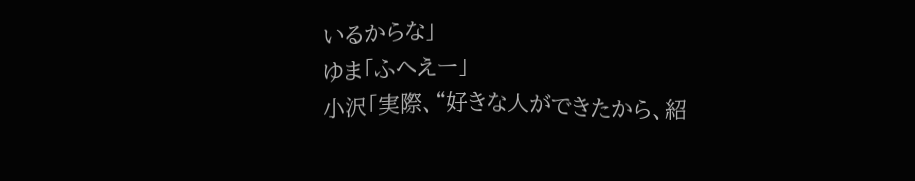いるからな」
ゆま「ふへえー」
小沢「実際、“好きな人ができたから、紹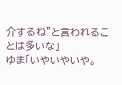介するね”と言われることは多いな」
ゆま「いやいやいや。